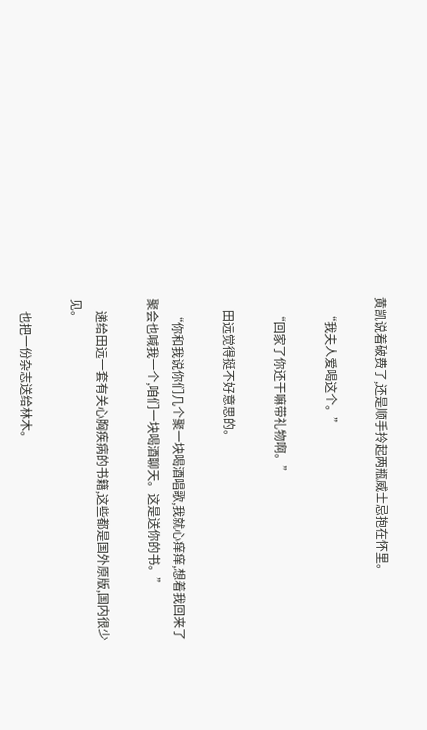黄凯说着破费了,还是顺手拎起两瓶威士忌抱在怀里。

    “我夫人爱喝这个。”

    “回家了你还干嘛带礼物啊。”

    田远觉得挺不好意思的。

    “你和我说你们几个聚一块喝酒唱歌,我就心痒痒,想着我回来了聚会也喊我一个,咱们一块喝酒聊天。这是送你的书。”

    递给田远一套有关心胸疾病的书籍,这些都是国外原版,国内很少见。

    也把一份杂志送给林木。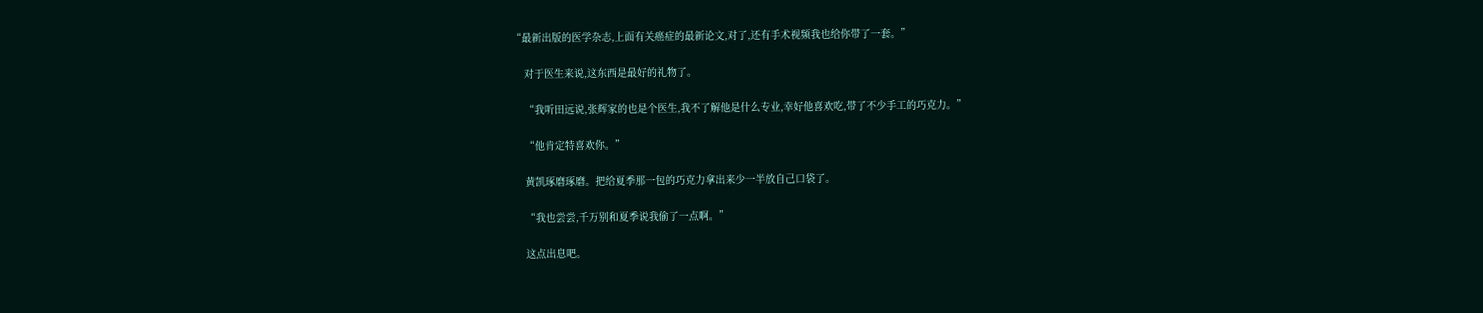“最新出版的医学杂志,上面有关癌症的最新论文,对了,还有手术视频我也给你带了一套。”

    对于医生来说,这东西是最好的礼物了。

    “我听田远说,张辉家的也是个医生,我不了解他是什么专业,幸好他喜欢吃,带了不少手工的巧克力。”

    “他肯定特喜欢你。”

    黄凯琢磨琢磨。把给夏季那一包的巧克力拿出来少一半放自己口袋了。

    “我也尝尝,千万别和夏季说我偷了一点啊。”

    这点出息吧。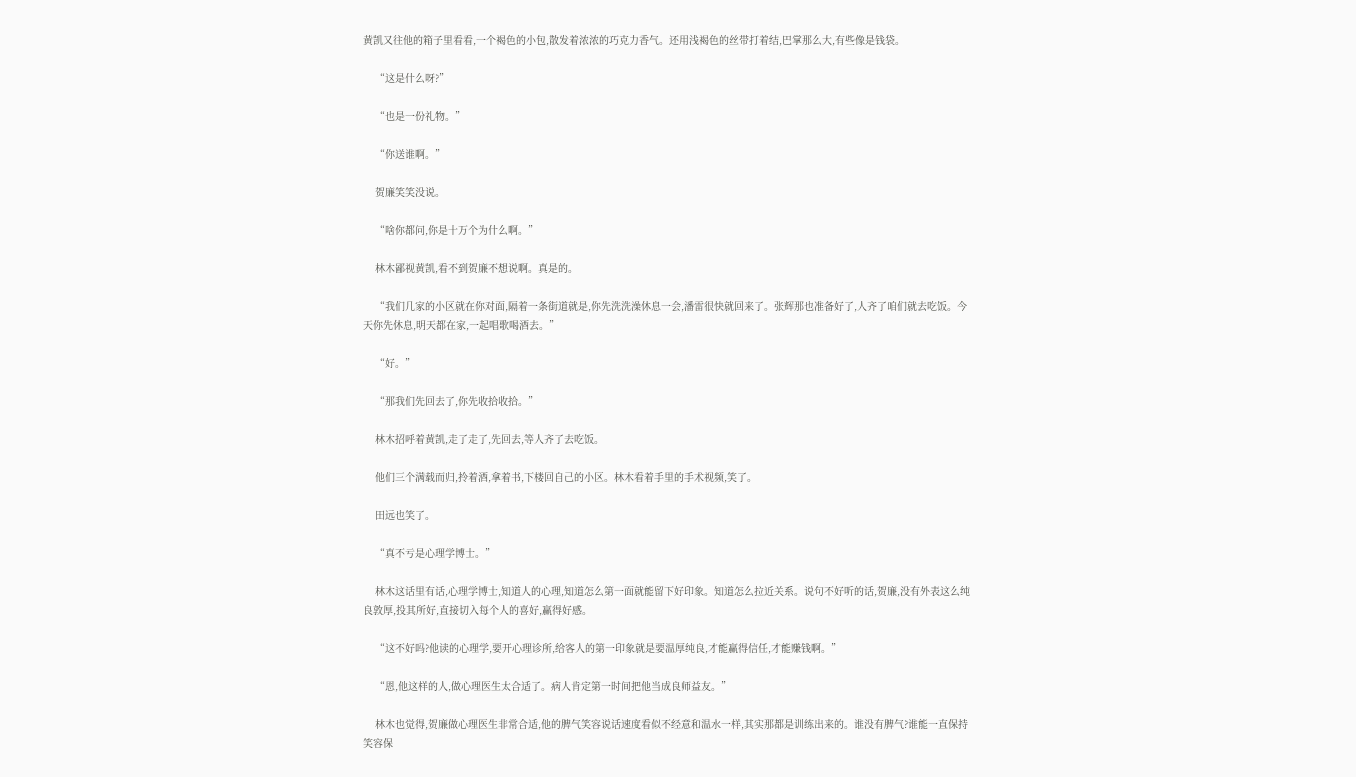黄凯又往他的箱子里看看,一个褐色的小包,散发着浓浓的巧克力香气。还用浅褐色的丝带打着结,巴掌那么大,有些像是钱袋。

    “这是什么呀?”

    “也是一份礼物。”

    “你送谁啊。”

    贺廉笑笑没说。

    “啥你都问,你是十万个为什么啊。”

    林木鄙视黄凯,看不到贺廉不想说啊。真是的。

    “我们几家的小区就在你对面,隔着一条街道就是,你先洗洗澡休息一会,潘雷很快就回来了。张辉那也准备好了,人齐了咱们就去吃饭。今天你先休息,明天都在家,一起唱歌喝酒去。”

    “好。”

    “那我们先回去了,你先收拾收拾。”

    林木招呼着黄凯,走了走了,先回去,等人齐了去吃饭。

    他们三个满载而归,拎着酒,拿着书,下楼回自己的小区。林木看着手里的手术视频,笑了。

    田远也笑了。

    “真不亏是心理学博士。”

    林木这话里有话,心理学博士,知道人的心理,知道怎么第一面就能留下好印象。知道怎么拉近关系。说句不好听的话,贺廉,没有外表这么纯良敦厚,投其所好,直接切入每个人的喜好,赢得好感。

    “这不好吗?他读的心理学,要开心理诊所,给客人的第一印象就是要温厚纯良,才能赢得信任,才能赚钱啊。”

    “恩,他这样的人,做心理医生太合适了。病人肯定第一时间把他当成良师益友。”

    林木也觉得,贺廉做心理医生非常合适,他的脾气笑容说话速度看似不经意和温水一样,其实那都是训练出来的。谁没有脾气?谁能一直保持笑容保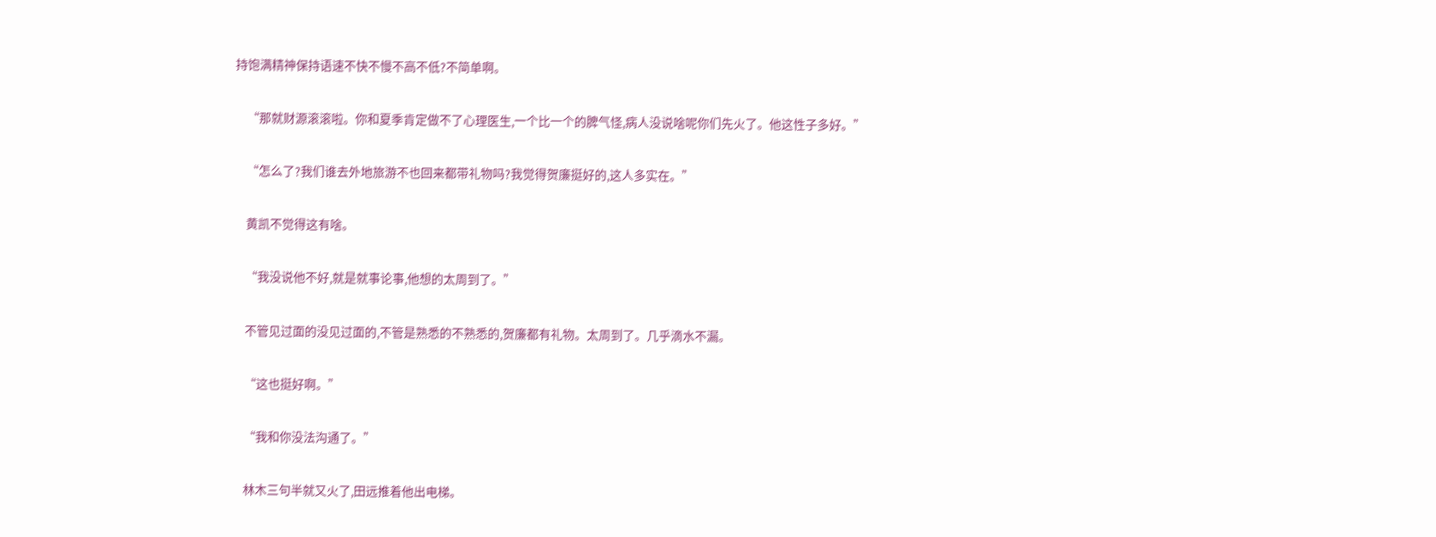持饱满精神保持语速不快不慢不高不低?不简单啊。

    “那就财源滚滚啦。你和夏季肯定做不了心理医生,一个比一个的脾气怪,病人没说啥呢你们先火了。他这性子多好。”

    “怎么了?我们谁去外地旅游不也回来都带礼物吗?我觉得贺廉挺好的,这人多实在。”

    黄凯不觉得这有啥。

    “我没说他不好,就是就事论事,他想的太周到了。”

    不管见过面的没见过面的,不管是熟悉的不熟悉的,贺廉都有礼物。太周到了。几乎滴水不漏。

    “这也挺好啊。”

    “我和你没法沟通了。”

    林木三句半就又火了,田远推着他出电梯。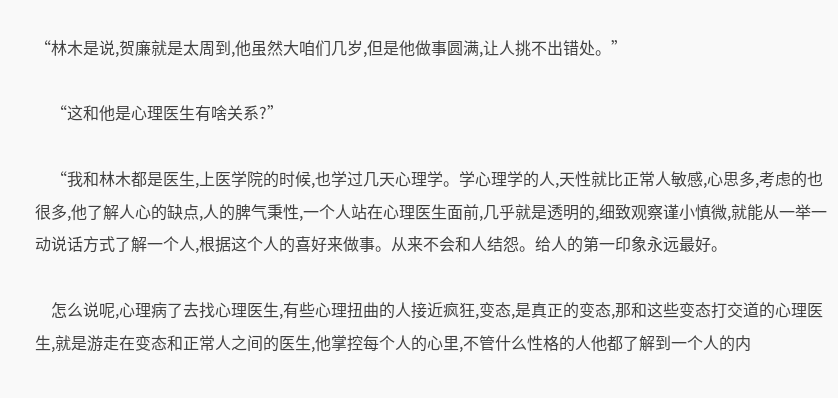“林木是说,贺廉就是太周到,他虽然大咱们几岁,但是他做事圆满,让人挑不出错处。”

    “这和他是心理医生有啥关系?”

    “我和林木都是医生,上医学院的时候,也学过几天心理学。学心理学的人,天性就比正常人敏感,心思多,考虑的也很多,他了解人心的缺点,人的脾气秉性,一个人站在心理医生面前,几乎就是透明的,细致观察谨小慎微,就能从一举一动说话方式了解一个人,根据这个人的喜好来做事。从来不会和人结怨。给人的第一印象永远最好。

    怎么说呢,心理病了去找心理医生,有些心理扭曲的人接近疯狂,变态,是真正的变态,那和这些变态打交道的心理医生,就是游走在变态和正常人之间的医生,他掌控每个人的心里,不管什么性格的人他都了解到一个人的内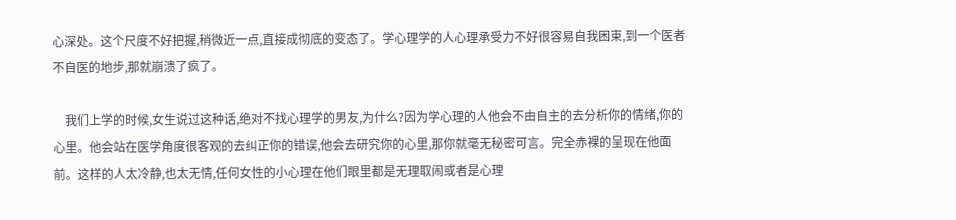心深处。这个尺度不好把握,稍微近一点,直接成彻底的变态了。学心理学的人心理承受力不好很容易自我困束,到一个医者不自医的地步,那就崩溃了疯了。

    我们上学的时候,女生说过这种话,绝对不找心理学的男友,为什么?因为学心理的人他会不由自主的去分析你的情绪,你的心里。他会站在医学角度很客观的去纠正你的错误,他会去研究你的心里,那你就毫无秘密可言。完全赤裸的呈现在他面前。这样的人太冷静,也太无情,任何女性的小心理在他们眼里都是无理取闹或者是心理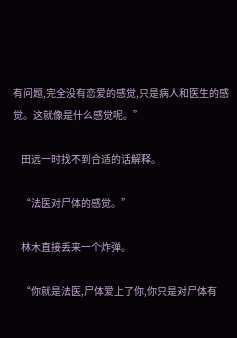有问题,完全没有恋爱的感觉,只是病人和医生的感觉。这就像是什么感觉呢。”

    田远一时找不到合适的话解释。

    “法医对尸体的感觉。”

    林木直接丢来一个炸弹。

    “你就是法医,尸体爱上了你,你只是对尸体有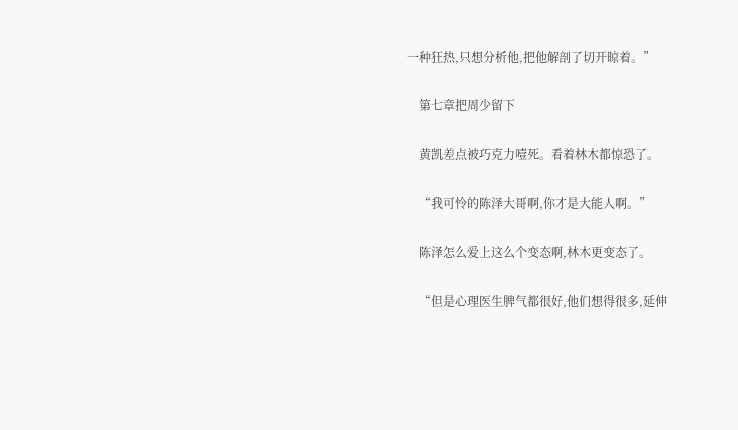一种狂热,只想分析他,把他解剖了切开晾着。”

    第七章把周少留下

    黄凯差点被巧克力噎死。看着林木都惊恐了。

    “我可怜的陈泽大哥啊,你才是大能人啊。”

    陈泽怎么爱上这么个变态啊,林木更变态了。

    “但是心理医生脾气都很好,他们想得很多,延伸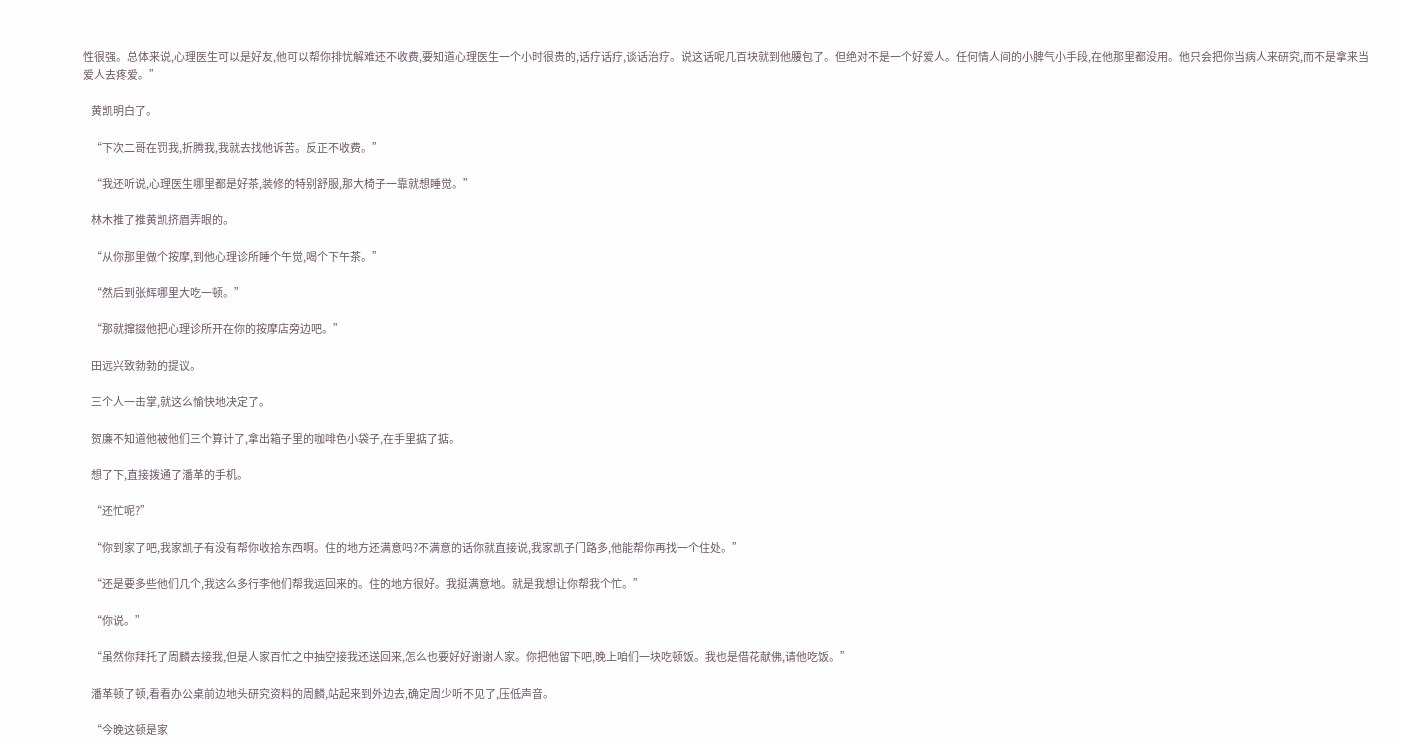性很强。总体来说,心理医生可以是好友,他可以帮你排忧解难还不收费,要知道心理医生一个小时很贵的,话疗话疗,谈话治疗。说这话呢几百块就到他腰包了。但绝对不是一个好爱人。任何情人间的小脾气小手段,在他那里都没用。他只会把你当病人来研究,而不是拿来当爱人去疼爱。”

    黄凯明白了。

    “下次二哥在罚我,折腾我,我就去找他诉苦。反正不收费。”

    “我还听说,心理医生哪里都是好茶,装修的特别舒服,那大椅子一靠就想睡觉。”

    林木推了推黄凯挤眉弄眼的。

    “从你那里做个按摩,到他心理诊所睡个午觉,喝个下午茶。”

    “然后到张辉哪里大吃一顿。”

    “那就撺掇他把心理诊所开在你的按摩店旁边吧。”

    田远兴致勃勃的提议。

    三个人一击掌,就这么愉快地决定了。

    贺廉不知道他被他们三个算计了,拿出箱子里的咖啡色小袋子,在手里掂了掂。

    想了下,直接拨通了潘革的手机。

    “还忙呢?”

    “你到家了吧,我家凯子有没有帮你收拾东西啊。住的地方还满意吗?不满意的话你就直接说,我家凯子门路多,他能帮你再找一个住处。”

    “还是要多些他们几个,我这么多行李他们帮我运回来的。住的地方很好。我挺满意地。就是我想让你帮我个忙。”

    “你说。”

    “虽然你拜托了周麟去接我,但是人家百忙之中抽空接我还送回来,怎么也要好好谢谢人家。你把他留下吧,晚上咱们一块吃顿饭。我也是借花献佛,请他吃饭。”

    潘革顿了顿,看看办公桌前边地头研究资料的周麟,站起来到外边去,确定周少听不见了,压低声音。

    “今晚这顿是家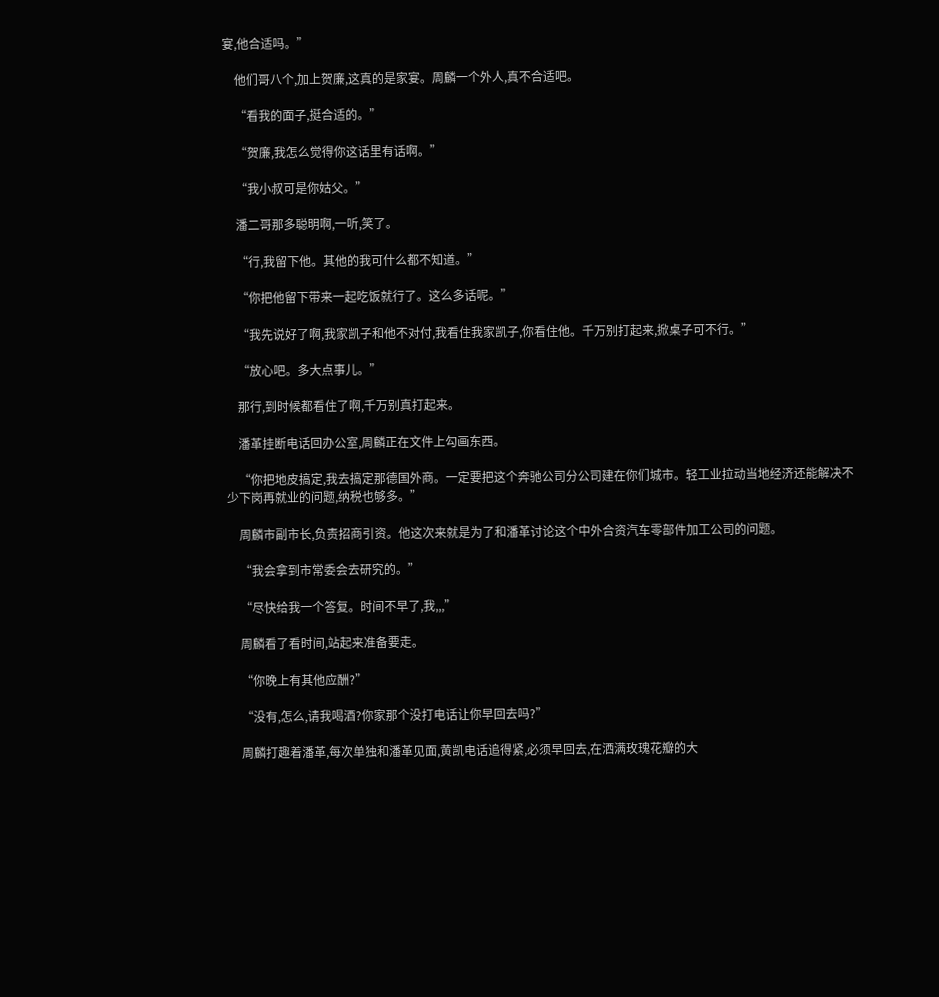宴,他合适吗。”

    他们哥八个,加上贺廉,这真的是家宴。周麟一个外人,真不合适吧。

    “看我的面子,挺合适的。”

    “贺廉,我怎么觉得你这话里有话啊。”

    “我小叔可是你姑父。”

    潘二哥那多聪明啊,一听,笑了。

    “行,我留下他。其他的我可什么都不知道。”

    “你把他留下带来一起吃饭就行了。这么多话呢。”

    “我先说好了啊,我家凯子和他不对付,我看住我家凯子,你看住他。千万别打起来,掀桌子可不行。”

    “放心吧。多大点事儿。”

    那行,到时候都看住了啊,千万别真打起来。

    潘革挂断电话回办公室,周麟正在文件上勾画东西。

    “你把地皮搞定,我去搞定那德国外商。一定要把这个奔驰公司分公司建在你们城市。轻工业拉动当地经济还能解决不少下岗再就业的问题,纳税也够多。”

    周麟市副市长,负责招商引资。他这次来就是为了和潘革讨论这个中外合资汽车零部件加工公司的问题。

    “我会拿到市常委会去研究的。”

    “尽快给我一个答复。时间不早了,我,,,”

    周麟看了看时间,站起来准备要走。

    “你晚上有其他应酬?”

    “没有,怎么,请我喝酒?你家那个没打电话让你早回去吗?”

    周麟打趣着潘革,每次单独和潘革见面,黄凯电话追得紧,必须早回去,在洒满玫瑰花瓣的大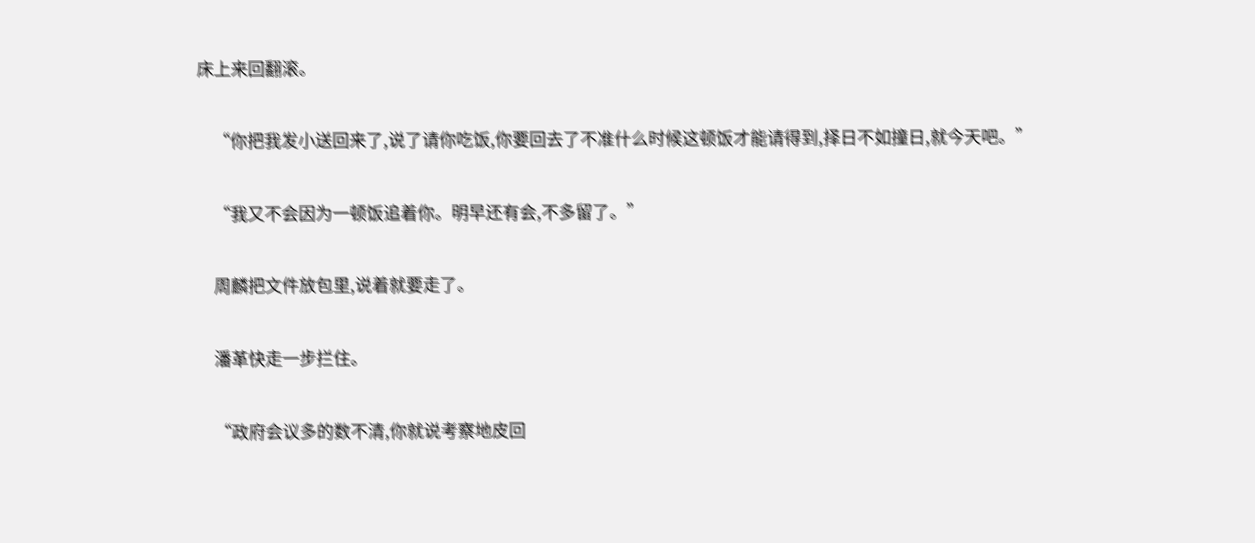床上来回翻滚。

    “你把我发小送回来了,说了请你吃饭,你要回去了不准什么时候这顿饭才能请得到,择日不如撞日,就今天吧。”

    “我又不会因为一顿饭追着你。明早还有会,不多留了。”

    周麟把文件放包里,说着就要走了。

    潘革快走一步拦住。

    “政府会议多的数不清,你就说考察地皮回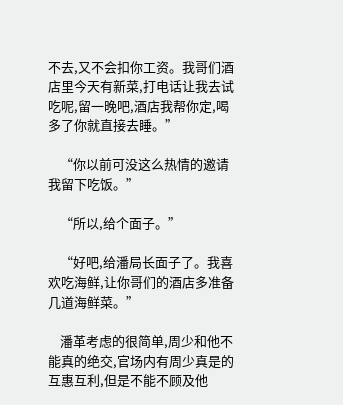不去,又不会扣你工资。我哥们酒店里今天有新菜,打电话让我去试吃呢,留一晚吧,酒店我帮你定,喝多了你就直接去睡。”

    “你以前可没这么热情的邀请我留下吃饭。”

    “所以,给个面子。”

    “好吧,给潘局长面子了。我喜欢吃海鲜,让你哥们的酒店多准备几道海鲜菜。”

    潘革考虑的很简单,周少和他不能真的绝交,官场内有周少真是的互惠互利,但是不能不顾及他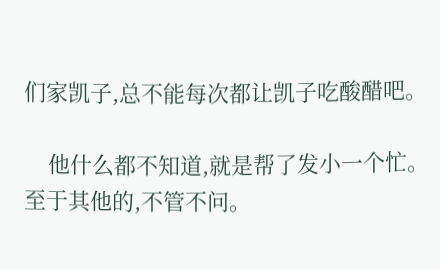们家凯子,总不能每次都让凯子吃酸醋吧。

    他什么都不知道,就是帮了发小一个忙。至于其他的,不管不问。